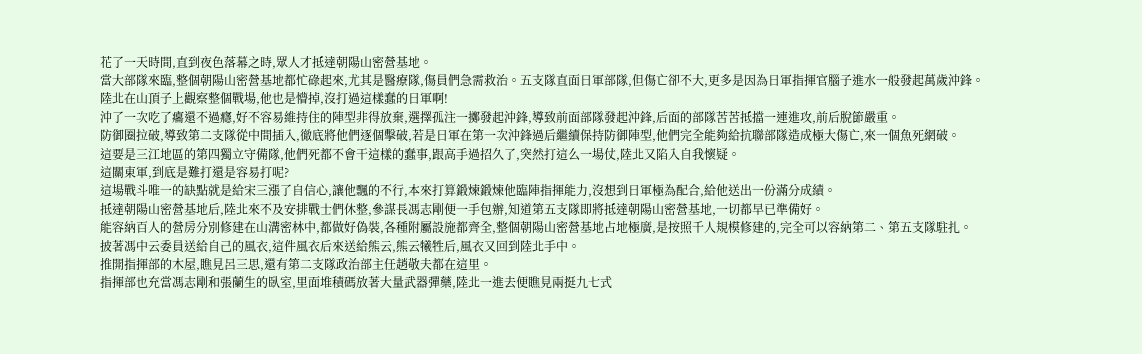花了一天時間,直到夜色落幕之時,眾人才抵達朝陽山密營基地。
當大部隊來臨,整個朝陽山密營基地都忙碌起來,尤其是醫療隊,傷員們急需救治。五支隊直面日軍部隊,但傷亡卻不大,更多是因為日軍指揮官腦子進水一般發起萬歲沖鋒。
陸北在山頂子上觀察整個戰場,他也是懵掉,沒打過這樣蠢的日軍啊!
沖了一次吃了癟還不過癮,好不容易維持住的陣型非得放棄,選擇孤注一擲發起沖鋒,導致前面部隊發起沖鋒,后面的部隊苦苦抵擋一連進攻,前后脫節嚴重。
防御圈拉破,導致第二支隊從中間插入,徹底將他們逐個擊破,若是日軍在第一次沖鋒過后繼續保持防御陣型,他們完全能夠給抗聯部隊造成極大傷亡,來一個魚死網破。
這要是三江地區的第四獨立守備隊,他們死都不會干這樣的蠢事,跟高手過招久了,突然打這么一場仗,陸北又陷入自我懷疑。
這關東軍,到底是難打還是容易打呢?
這場戰斗唯一的缺點就是給宋三漲了自信心,讓他飄的不行,本來打算鍛煉鍛煉他臨陣指揮能力,沒想到日軍極為配合,給他送出一份滿分成績。
抵達朝陽山密營基地后,陸北來不及安排戰士們休整,參謀長馮志剛便一手包辦,知道第五支隊即將抵達朝陽山密營基地,一切都早已準備好。
能容納百人的營房分別修建在山溝密林中,都做好偽裝,各種附屬設施都齊全,整個朝陽山密營基地占地極廣,是按照千人規模修建的,完全可以容納第二、第五支隊駐扎。
披著馮中云委員送給自己的風衣,這件風衣后來送給熊云,熊云犧牲后,風衣又回到陸北手中。
推開指揮部的木屋,瞧見呂三思,還有第二支隊政治部主任趙敬夫都在這里。
指揮部也充當馮志剛和張蘭生的臥室,里面堆積碼放著大量武器彈藥,陸北一進去便瞧見兩挺九七式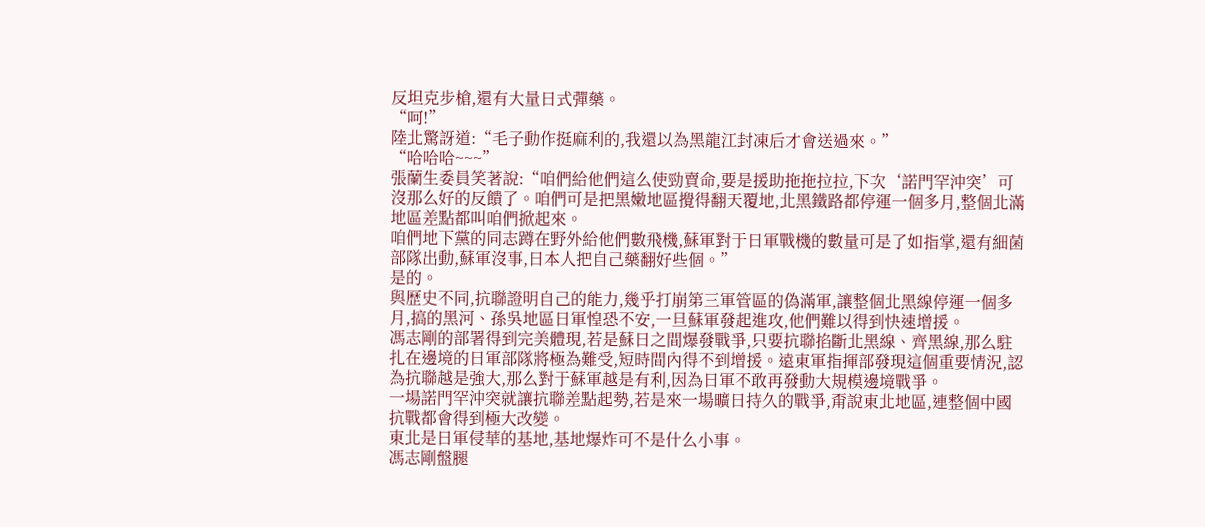反坦克步槍,還有大量日式彈藥。
“呵!”
陸北驚訝道:“毛子動作挺麻利的,我還以為黑龍江封凍后才會送過來。”
“哈哈哈~~~”
張蘭生委員笑著說:“咱們給他們這么使勁賣命,要是援助拖拖拉拉,下次‘諾門罕沖突’可沒那么好的反饋了。咱們可是把黑嫩地區攪得翻天覆地,北黑鐵路都停運一個多月,整個北滿地區差點都叫咱們掀起來。
咱們地下黨的同志蹲在野外給他們數飛機,蘇軍對于日軍戰機的數量可是了如指掌,還有細菌部隊出動,蘇軍沒事,日本人把自己藥翻好些個。”
是的。
與歷史不同,抗聯證明自己的能力,幾乎打崩第三軍管區的偽滿軍,讓整個北黑線停運一個多月,搞的黑河、孫吳地區日軍惶恐不安,一旦蘇軍發起進攻,他們難以得到快速增援。
馮志剛的部署得到完美體現,若是蘇日之間爆發戰爭,只要抗聯掐斷北黑線、齊黑線,那么駐扎在邊境的日軍部隊將極為難受,短時間內得不到增援。遠東軍指揮部發現這個重要情況,認為抗聯越是強大,那么對于蘇軍越是有利,因為日軍不敢再發動大規模邊境戰爭。
一場諾門罕沖突就讓抗聯差點起勢,若是來一場曠日持久的戰爭,甭說東北地區,連整個中國抗戰都會得到極大改變。
東北是日軍侵華的基地,基地爆炸可不是什么小事。
馮志剛盤腿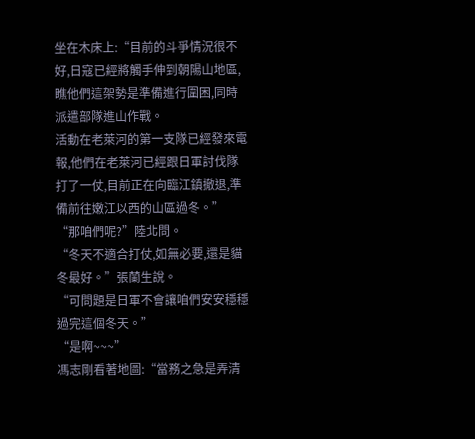坐在木床上:“目前的斗爭情況很不好,日寇已經將觸手伸到朝陽山地區,瞧他們這架勢是準備進行圍困,同時派遣部隊進山作戰。
活動在老萊河的第一支隊已經發來電報,他們在老萊河已經跟日軍討伐隊打了一仗,目前正在向臨江鎮撤退,準備前往嫩江以西的山區過冬。”
“那咱們呢?”陸北問。
“冬天不適合打仗,如無必要,還是貓冬最好。”張蘭生說。
“可問題是日軍不會讓咱們安安穩穩過完這個冬天。”
“是啊~~~”
馮志剛看著地圖:“當務之急是弄清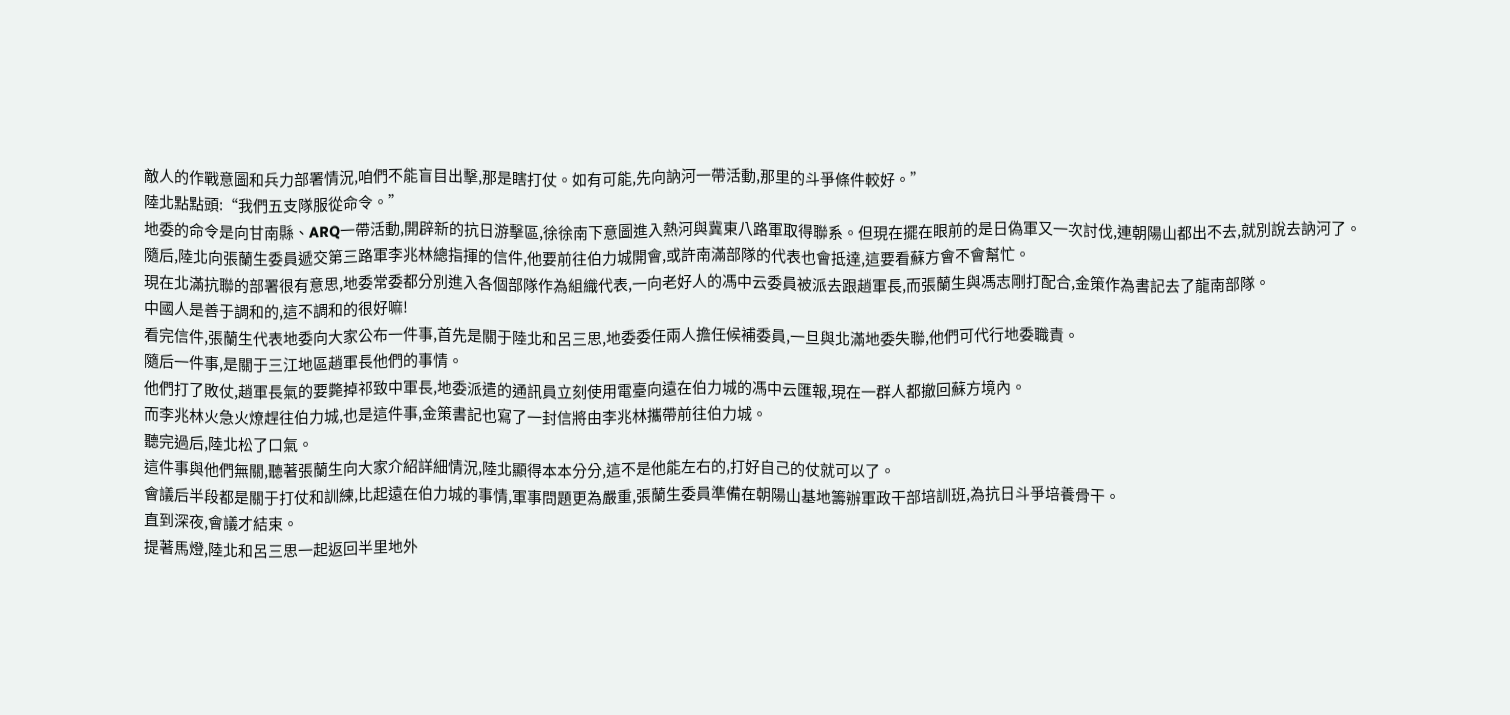敵人的作戰意圖和兵力部署情況,咱們不能盲目出擊,那是瞎打仗。如有可能,先向訥河一帶活動,那里的斗爭條件較好。”
陸北點點頭:“我們五支隊服從命令。”
地委的命令是向甘南縣、ARQ一帶活動,開辟新的抗日游擊區,徐徐南下意圖進入熱河與冀東八路軍取得聯系。但現在擺在眼前的是日偽軍又一次討伐,連朝陽山都出不去,就別說去訥河了。
隨后,陸北向張蘭生委員遞交第三路軍李兆林總指揮的信件,他要前往伯力城開會,或許南滿部隊的代表也會抵達,這要看蘇方會不會幫忙。
現在北滿抗聯的部署很有意思,地委常委都分別進入各個部隊作為組織代表,一向老好人的馮中云委員被派去跟趙軍長,而張蘭生與馮志剛打配合,金策作為書記去了龍南部隊。
中國人是善于調和的,這不調和的很好嘛!
看完信件,張蘭生代表地委向大家公布一件事,首先是關于陸北和呂三思,地委委任兩人擔任候補委員,一旦與北滿地委失聯,他們可代行地委職責。
隨后一件事,是關于三江地區趙軍長他們的事情。
他們打了敗仗,趙軍長氣的要斃掉祁致中軍長,地委派遣的通訊員立刻使用電臺向遠在伯力城的馮中云匯報,現在一群人都撤回蘇方境內。
而李兆林火急火燎趕往伯力城,也是這件事,金策書記也寫了一封信將由李兆林攜帶前往伯力城。
聽完過后,陸北松了口氣。
這件事與他們無關,聽著張蘭生向大家介紹詳細情況,陸北顯得本本分分,這不是他能左右的,打好自己的仗就可以了。
會議后半段都是關于打仗和訓練,比起遠在伯力城的事情,軍事問題更為嚴重,張蘭生委員準備在朝陽山基地籌辦軍政干部培訓班,為抗日斗爭培養骨干。
直到深夜,會議才結束。
提著馬燈,陸北和呂三思一起返回半里地外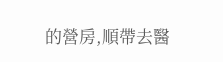的營房,順帶去醫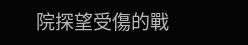院探望受傷的戰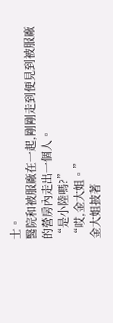士。
醫院和被服廠在一起,剛剛走到便見到被服廠的營房內走出一個人。
“是小陸嗎?”
“哎,金大姐。”
金大姐披著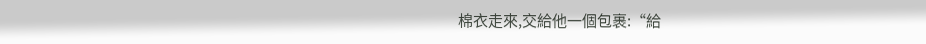棉衣走來,交給他一個包裹:“給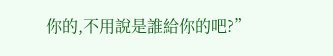你的,不用說是誰給你的吧?”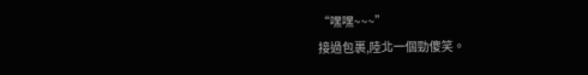“嘿嘿~~~”
接過包裹,陸北一個勁傻笑。